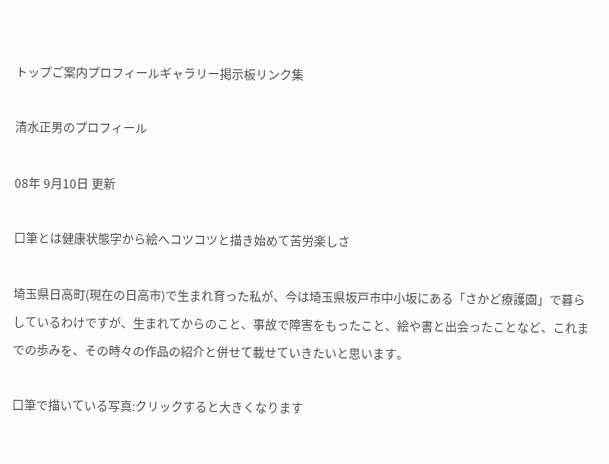トップご案内プロフィールギャラリー掲示板リンク集

清水正男のプロフィール

08年 9月10日 更新

口筆とは健康状態字から絵へコツコツと描き始めて苦労楽しさ

埼玉県日高町(現在の日高市)で生まれ育った私が、今は埼玉県坂戸市中小坂にある「さかど療護園」で暮らしているわけですが、生まれてからのこと、事故で障害をもったこと、絵や書と出会ったことなど、これまでの歩みを、その時々の作品の紹介と併せて載せていきたいと思います。

口筆で描いている写真:クリックすると大きくなります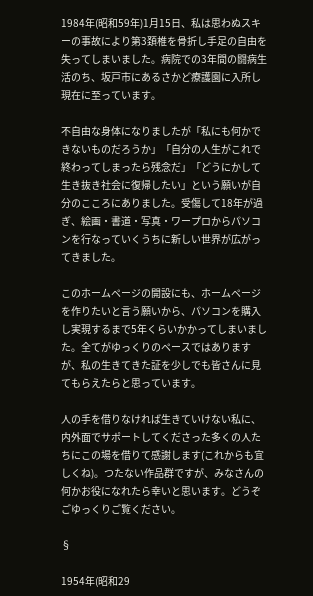1984年(昭和59年)1月15日、私は思わぬスキーの事故により第3頚椎を骨折し手足の自由を失ってしまいました。病院での3年間の闘病生活のち、坂戸市にあるさかど療護園に入所し現在に至っています。

不自由な身体になりましたが「私にも何かできないものだろうか」「自分の人生がこれで終わってしまったら残念だ」「どうにかして生き抜き社会に復帰したい」という願いが自分のこころにありました。受傷して18年が過ぎ、絵画・書道・写真・ワープロからパソコンを行なっていくうちに新しい世界が広がってきました。

このホームページの開設にも、ホームページを作りたいと言う願いから、パソコンを購入し実現するまで5年くらいかかってしまいました。全てがゆっくりのペースではありますが、私の生きてきた証を少しでも皆さんに見てもらえたらと思っています。

人の手を借りなければ生きていけない私に、内外面でサポートしてくださった多くの人たちにこの場を借りて感謝します(これからも宜しくね)。つたない作品群ですが、みなさんの何かお役になれたら幸いと思います。どうぞごゆっくりご覧ください。

§

1954年(昭和29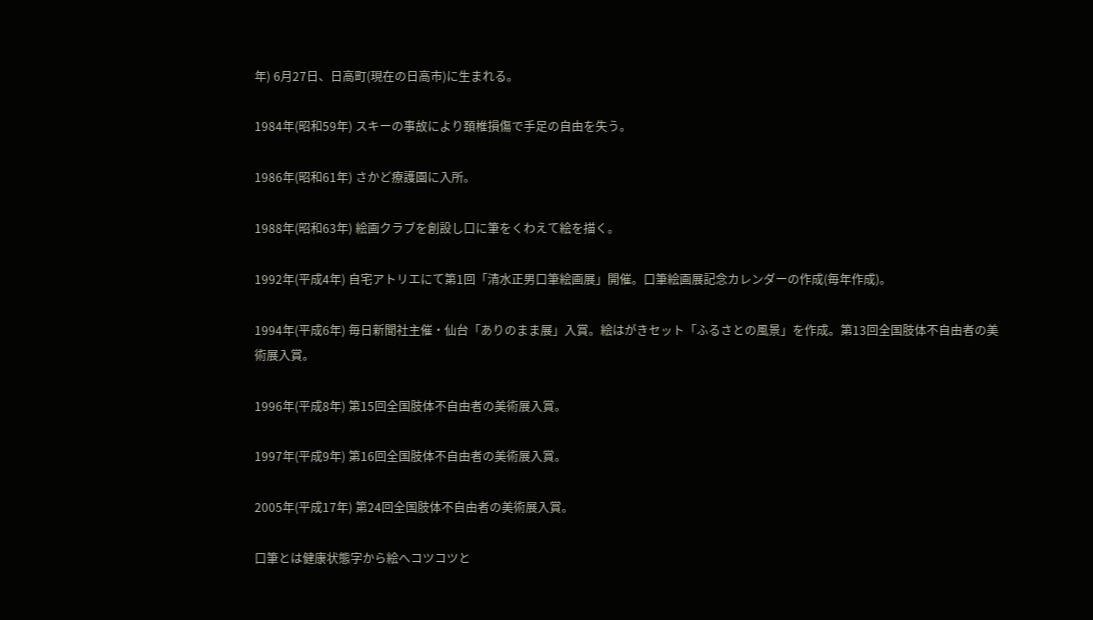年) 6月27日、日高町(現在の日高市)に生まれる。

1984年(昭和59年) スキーの事故により頚椎損傷で手足の自由を失う。

1986年(昭和61年) さかど療護園に入所。

1988年(昭和63年) 絵画クラブを創設し口に筆をくわえて絵を描く。

1992年(平成4年) 自宅アトリエにて第1回「清水正男口筆絵画展」開催。口筆絵画展記念カレンダーの作成(毎年作成)。

1994年(平成6年) 毎日新聞社主催・仙台「ありのまま展」入賞。絵はがきセット「ふるさとの風景」を作成。第13回全国肢体不自由者の美術展入賞。

1996年(平成8年) 第15回全国肢体不自由者の美術展入賞。

1997年(平成9年) 第16回全国肢体不自由者の美術展入賞。

2005年(平成17年) 第24回全国肢体不自由者の美術展入賞。

口筆とは健康状態字から絵へコツコツと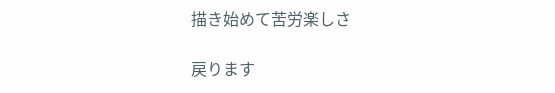描き始めて苦労楽しさ

戻ります